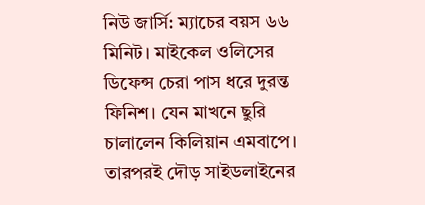নিউ জার্সি: ম্যাচের বয়স ৬৬ মিনিট। মাইকেল ওলিসের ডিফেন্স চেরা পাস ধরে দুরন্ত ফিনিশ। যেন মাখনে ছুরি চালালেন কিলিয়ান এমবাপে। তারপরই দৌড় সাইডলাইনের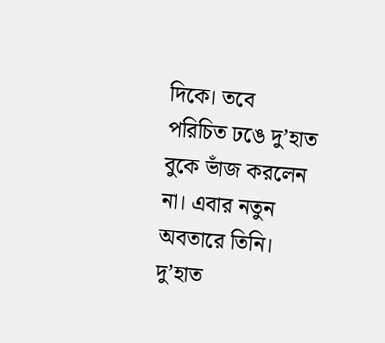দিকে। তবে পরিচিত ঢঙে দু’হাত বুকে ভাঁজ করলেন না। এবার নতুন অবতারে তিনি। দু’হাত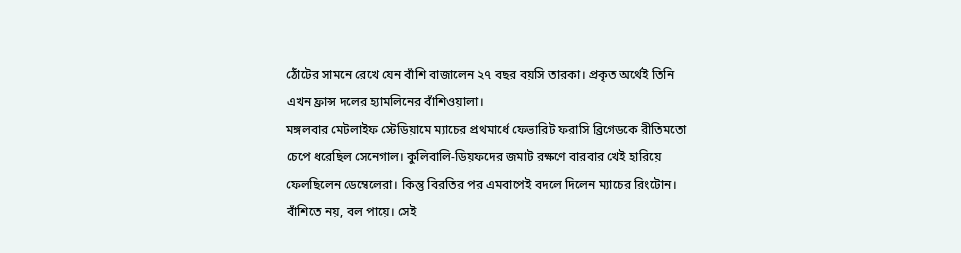ঠোঁটের সামনে রেখে যেন বাঁশি বাজালেন ২৭ বছর বয়সি তারকা। প্রকৃত অর্থেই তিনি এখন ফ্রান্স দলের হ্যামলিনের বাঁশিওয়ালা।
মঙ্গলবার মেটলাইফ স্টেডিয়ামে ম্যাচের প্রথমার্ধে ফেভারিট ফরাসি ব্রিগেডকে রীতিমতো চেপে ধরেছিল সেনেগাল। কুলিবালি-ডিয়ফদের জমাট রক্ষণে বারবার খেই হারিয়ে ফেলছিলেন ডেম্বেলেরা। কিন্তু বিরতির পর এমবাপেই বদলে দিলেন ম্যাচের রিংটোন। বাঁশিতে নয়, বল পায়ে। সেই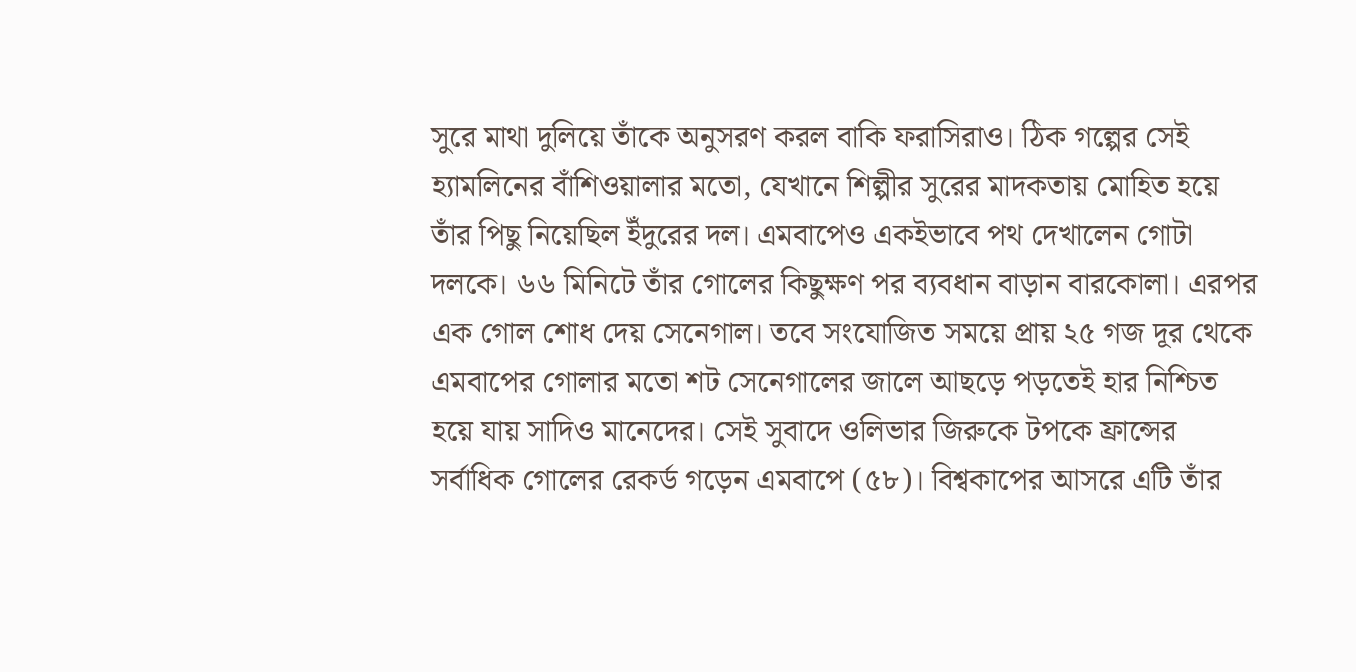সুরে মাথা দুলিয়ে তাঁকে অনুসরণ করল বাকি ফরাসিরাও। ঠিক গল্পের সেই হ্যামলিনের বাঁশিওয়ালার মতো, যেখানে শিল্পীর সুরের মাদকতায় মোহিত হয়ে তাঁর পিছু নিয়েছিল ইঁদুরের দল। এমবাপেও একইভাবে পথ দেখালেন গোটা দলকে। ৬৬ মিনিটে তাঁর গোলের কিছুক্ষণ পর ব্যবধান বাড়ান বারকোলা। এরপর এক গোল শোধ দেয় সেনেগাল। তবে সংযোজিত সময়ে প্রায় ২৫ গজ দূর থেকে এমবাপের গোলার মতো শট সেনেগালের জালে আছড়ে পড়তেই হার নিশ্চিত হয়ে যায় সাদিও মানেদের। সেই সুবাদে ওলিভার জিরুকে টপকে ফ্রান্সের সর্বাধিক গোলের রেকর্ড গড়েন এমবাপে (৫৮)। বিশ্বকাপের আসরে এটি তাঁর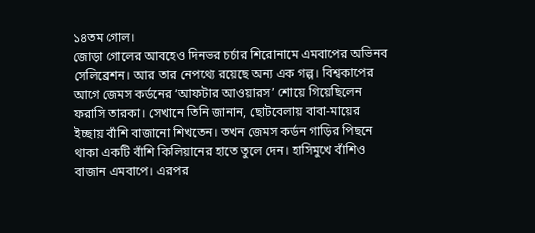১৪তম গোল।
জোড়া গোলের আবহেও দিনভর চর্চার শিরোনামে এমবাপের অভিনব সেলিব্রেশন। আর তার নেপথ্যে রয়েছে অন্য এক গল্প। বিশ্বকাপের আগে জেমস কর্ডনের ‘আফটার আওয়ারস’ শোয়ে গিয়েছিলেন ফরাসি তারকা। সেখানে তিনি জানান, ছোটবেলায় বাবা-মায়ের ইচ্ছায় বাঁশি বাজানো শিখতেন। তখন জেমস কর্ডন গাড়ির পিছনে থাকা একটি বাঁশি কিলিয়ানের হাতে তুলে দেন। হাসিমুখে বাঁশিও বাজান এমবাপে। এরপর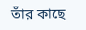তাঁর কাছে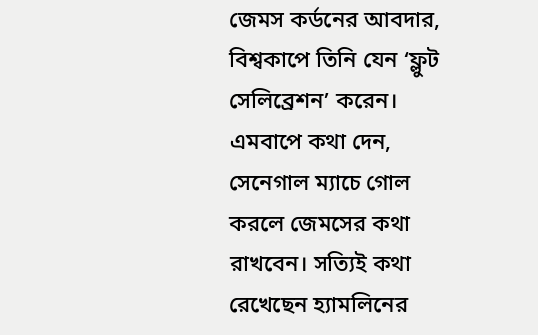জেমস কর্ডনের আবদার, বিশ্বকাপে তিনি যেন ‘ফ্লুট সেলিব্রেশন’ করেন। এমবাপে কথা দেন, সেনেগাল ম্যাচে গোল করলে জেমসের কথা রাখবেন। সত্যিই কথা রেখেছেন হ্যামলিনের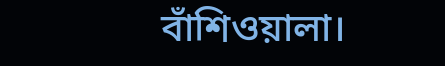বাঁশিওয়ালা।